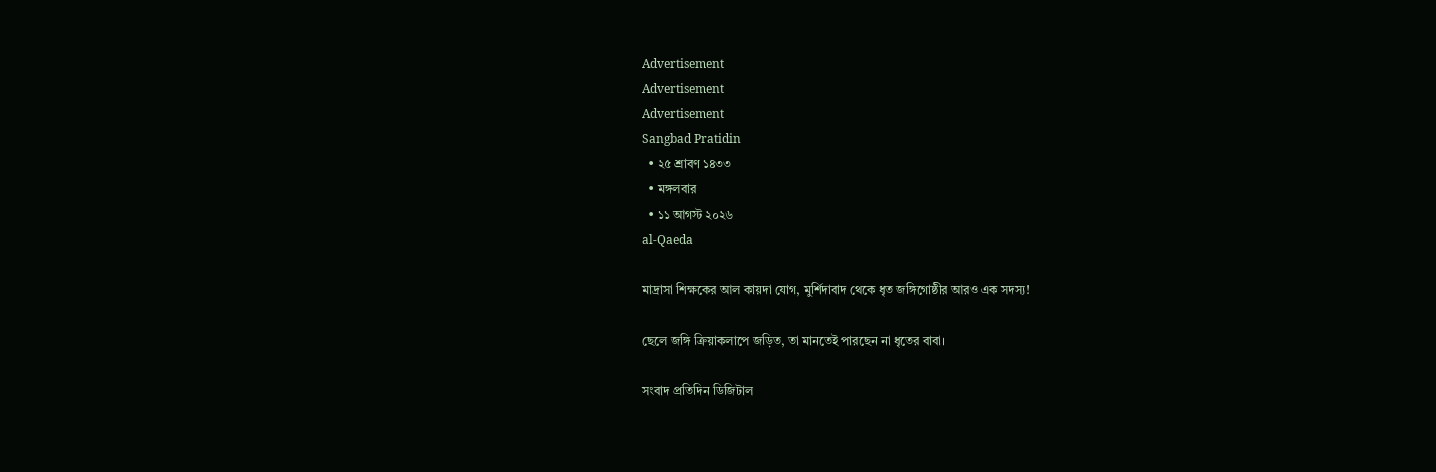Advertisement
Advertisement
Advertisement
Sangbad Pratidin
  • ২৫ শ্রাবণ ১৪৩৩
  • মঙ্গলবার
  • ১১ আগস্ট ২০২৬
al-Qaeda

মাদ্রাসা শিক্ষকের আল কায়দা যোগ, মুর্শিদাবাদ থেকে ধৃত জঙ্গিগোষ্ঠীর আরও এক সদস্য!

ছেলে জঙ্গি ক্রিয়াকলাপে জড়িত, তা মানতেই পারছেন না ধৃতের বাবা।

সংবাদ প্রতিদিন ডিজিটাল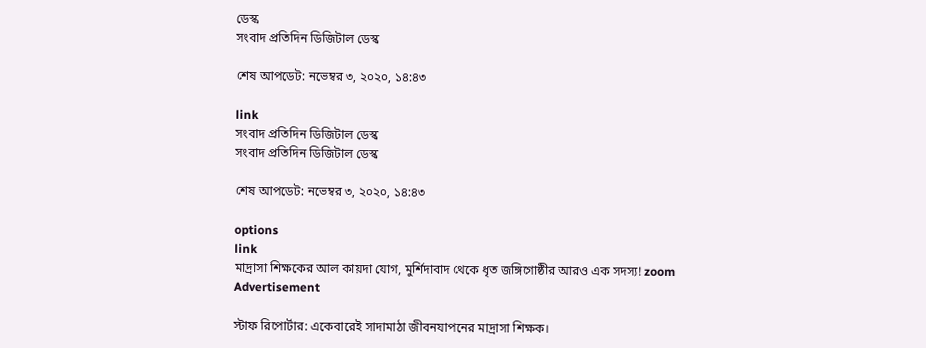ডেস্ক
সংবাদ প্রতিদিন ডিজিটাল ডেস্ক

শেষ আপডেট: নভেম্বর ৩, ২০২০, ১৪:৪৩

link
সংবাদ প্রতিদিন ডিজিটাল ডেস্ক
সংবাদ প্রতিদিন ডিজিটাল ডেস্ক

শেষ আপডেট: নভেম্বর ৩, ২০২০, ১৪:৪৩

options
link
মাদ্রাসা শিক্ষকের আল কায়দা যোগ, মুর্শিদাবাদ থেকে ধৃত জঙ্গিগোষ্ঠীর আরও এক সদস্য! zoom
Advertisement

স্টাফ রিপোর্টার: একেবারেই সাদামাঠা জীবনযাপনের মাদ্রাসা শিক্ষক।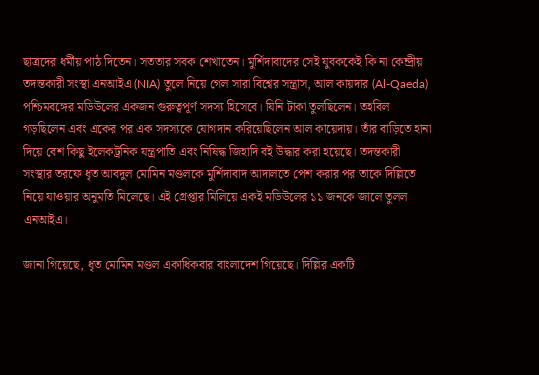ছাত্রদের ধর্মীয় পাঠ দিতেন। সততার সবক শেখাতেন। মুর্শিদাবাদের সেই যুবককেই কি না কেন্দ্রীয় তদন্তকারী সংস্থা এনআইএ (NIA) তুলে নিয়ে গেল সারা বিশ্বের সন্ত্রাস, আল কায়দার (Al-Qaeda) পশ্চিমবঙ্গের মডিউলের একজন গুরুত্বপূর্ণ সদস‌্য হিসেবে। যিনি টাকা তুলছিলেন। তহবিল গড়ছিলেন এবং একের পর এক সদস‌্যকে যোগদান করিয়েছিলেন আল কায়েদায়। তাঁর বাড়িতে হানা দিয়ে বেশ কিছু ইলেকট্রনিক যন্ত্রপাতি এবং নিষিদ্ধ জিহাদি বই উদ্ধার করা হয়েছে। তদন্তকারী সংস্থার তরফে ধৃত আবদুল মোমিন মণ্ডলকে মুর্শিদাবাদ আদালতে পেশ করার পর তাকে দিল্লিতে নিয়ে যাওয়ার অনুমতি মিলেছে। এই গ্রেপ্তার মিলিয়ে একই মডিউলের ১১ জনকে জালে তুলল এনআইএ।

জানা গিয়েছে, ধৃত মোমিন মণ্ডল একাধিকবার বাংলাদেশ গিয়েছে। দিল্লির একটি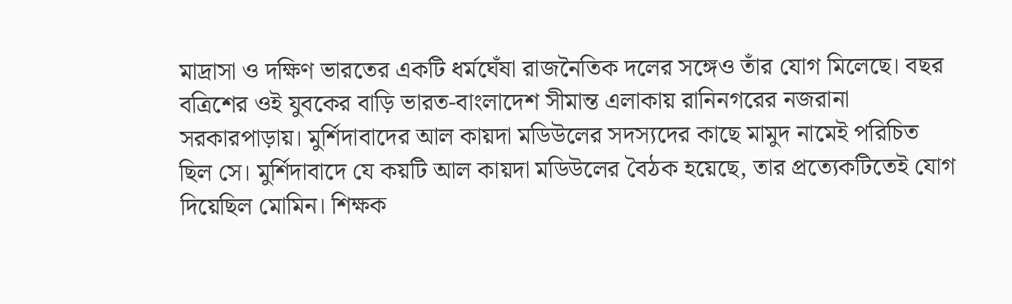মাদ্রাসা ও দক্ষিণ ভারতের একটি ধর্মঘেঁষা রাজনৈতিক দলের সঙ্গেও তাঁর যোগ মিলেছে। বছর বত্রিশের ওই যুবকের বাড়ি ভারত-বাংলাদেশ সীমান্ত এলাকায় রানিনগরের নজরানা সরকারপাড়ায়। মুর্শিদাবাদের আল কায়দা মডিউলের সদস্যদের কাছে মামুদ নামেই পরিচিত ছিল সে। মুর্শিদাবাদে যে কয়টি আল কায়দা মডিউলের বৈঠক হয়েছে, তার প্রত্যেকটিতেই যোগ দিয়েছিল মোমিন। শিক্ষক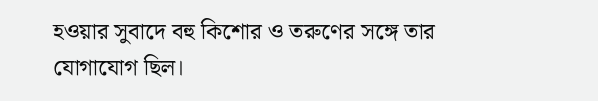হওয়ার সুবাদে বহু কিশোর ও তরুণের সঙ্গে তার যোগাযোগ ছিল।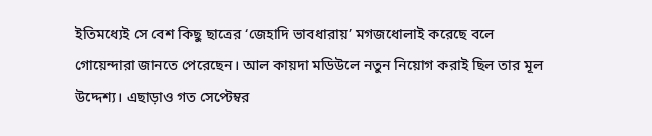ইতিমধ্যেই সে বেশ কিছু ছাত্রের ‘জেহাদি ভাবধারায়’ মগজধোলাই করেছে বলে গোয়েন্দারা জানতে পেরেছেন। আল কায়দা মডিউলে নতুন নিয়োগ করাই ছিল তার মূল উদ্দেশ্য। এছাড়াও গত সেপ্টেম্বর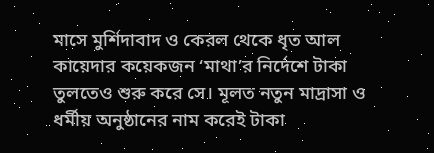মাসে মুর্শিদাবাদ ও কেরল থেকে ধৃত আল কায়েদার কয়েকজন ‘মাথা’র নির্দেশে টাকা তুলতেও শুরু করে সে। মূলত নতুন মাদ্রাসা ও ধর্মীয় অনুষ্ঠানের নাম করেই টাকা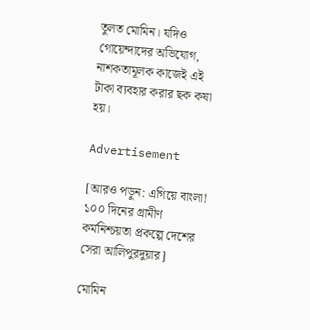তুলত মোমিন। যদিও গোয়েন্দাদের অভিযোগ, নাশকতামূলক কাজেই এই টাকা ব্যবহার করার ছক কষা হয়।

Advertisement

[আরও পড়ুন: এগিয়ে বাংলা! ১০০ দিনের গ্রামীণ কর্মনিশ্চয়তা প্রকল্পে দেশের সেরা আলিপুরদুয়ার]

মোমিন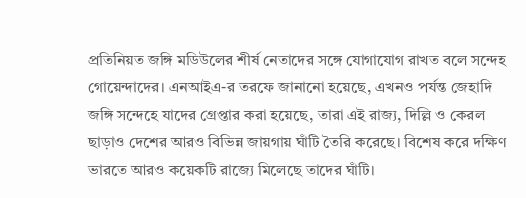প্রতিনিয়ত জঙ্গি মডিউলের শীর্ষ নেতাদের সঙ্গে যোগাযোগ রাখত বলে সন্দেহ গোয়েন্দাদের। এনআইএ-র তরফে জানানো হয়েছে, এখনও পর্যন্ত জেহাদি জঙ্গি সন্দেহে যাদের গ্রেপ্তার করা হয়েছে, তারা এই রাজ্য, দিল্লি ও কেরল ছাড়াও দেশের আরও বিভিন্ন জায়গায় ঘাঁটি তৈরি করেছে। বিশেষ করে দক্ষিণ ভারতে আরও কয়েকটি রাজ্যে মিলেছে তাদের ঘাঁটি।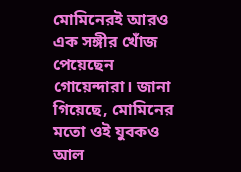মোমিনেরই আরও এক সঙ্গীর খোঁজ পেয়েছেন গোয়েন্দারা। জানা গিয়েছে, মোমিনের মতো ওই যুবকও আল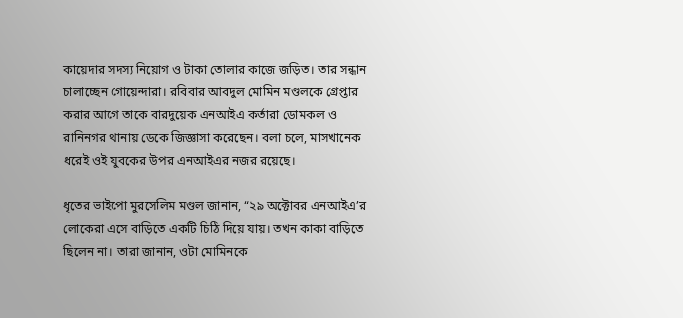কায়েদার সদস্য নিয়োগ ও টাকা তোলার কাজে জড়িত। তার সন্ধান চালাচ্ছেন গোয়েন্দারা। রবিবার আবদুল মোমিন মণ্ডলকে গ্রেপ্তার করার আগে তাকে বারদুয়েক এনআইএ কর্তারা ডোমকল ও রানিনগর থানায় ডেকে জিজ্ঞাসা করেছেন। বলা চলে, মাসখানেক ধরেই ওই যুবকের উপর এনআইএর নজর রয়েছে।

ধৃতের ভাইপো মুরসেলিম মণ্ডল জানান, “২৯ অক্টোবর এনআইএ’র লোকেরা এসে বাড়িতে একটি চিঠি দিয়ে যায়। তখন কাকা বাড়িতে ছিলেন না। তারা জানান, ওটা মোমিনকে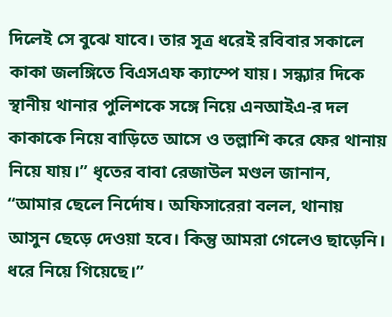দিলেই সে বুঝে যাবে। তার সূত্র ধরেই রবিবার সকালে কাকা জলঙ্গিতে বিএসএফ ক্যাম্পে যায়। সন্ধ্যার দিকে স্থানীয় থানার পুলিশকে সঙ্গে নিয়ে এনআইএ-র দল কাকাকে নিয়ে বাড়িতে আসে ও তল্লাশি করে ফের থানায় নিয়ে যায়।” ধৃতের বাবা রেজাউল মণ্ডল জানান, “আমার ছেলে নির্দোষ। অফিসারেরা বলল, থানায় আসুন ছেড়ে দেওয়া হবে। কিন্তু আমরা গেলেও ছাড়েনি। ধরে নিয়ে গিয়েছে।”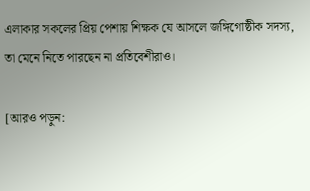এলাকার সকলের প্রিয় পেশায় শিক্ষক যে আসলে জঙ্গিগোষ্ঠীক সদস্য, তা মেনে নিতে পারছেন না প্রতিবেশীরাও।

[আরও পড়ুন: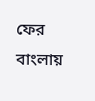ফের বাংলায়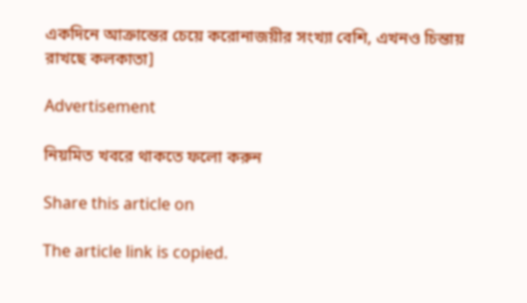একদিনে আক্রান্তের চেয়ে করোনাজয়ীর সংখ্যা বেশি, এখনও চিন্তায় রাখছে কলকাতা]

Advertisement

নিয়মিত খবরে থাকতে ফলো করুন

Share this article on

The article link is copied.